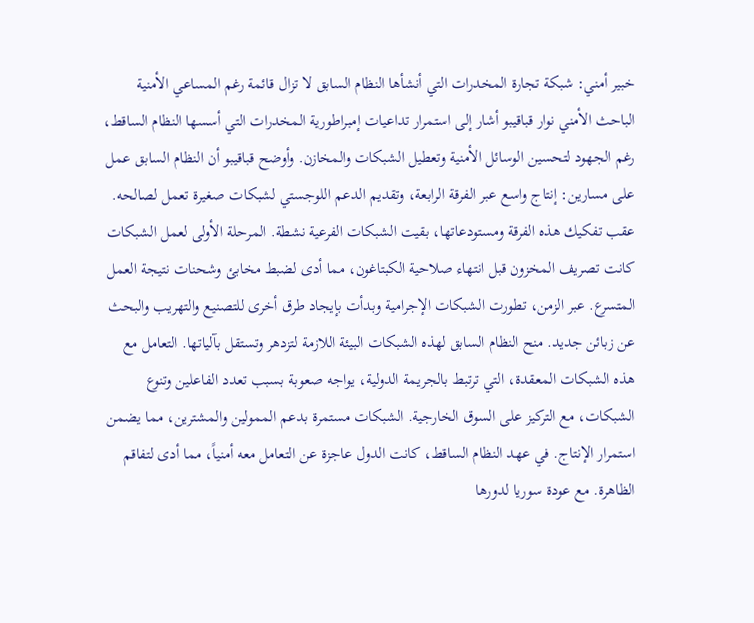خبير أمني: شبكة تجارة المخدرات التي أنشأها النظام السابق لا تزال قائمة رغم المساعي الأمنية
الباحث الأمني نوار قباقيبو أشار إلى استمرار تداعيات إمبراطورية المخدرات التي أسسها النظام الساقط، رغم الجهود لتحسين الوسائل الأمنية وتعطيل الشبكات والمخازن. وأوضح قباقيبو أن النظام السابق عمل على مسارين: إنتاج واسع عبر الفرقة الرابعة، وتقديم الدعم اللوجستي لشبكات صغيرة تعمل لصالحه. عقب تفكيك هذه الفرقة ومستودعاتها، بقيت الشبكات الفرعية نشطة. المرحلة الأولى لعمل الشبكات كانت تصريف المخزون قبل انتهاء صلاحية الكبتاغون، مما أدى لضبط مخابئ وشحنات نتيجة العمل المتسرع. عبر الزمن، تطورت الشبكات الإجرامية وبدأت بإيجاد طرق أخرى للتصنيع والتهريب والبحث عن زبائن جديد. منح النظام السابق لهذه الشبكات البيئة اللازمة لتزدهر وتستقل بآلياتها. التعامل مع هذه الشبكات المعقدة، التي ترتبط بالجريمة الدولية، يواجه صعوبة بسبب تعدد الفاعلين وتنوع الشبكات، مع التركيز على السوق الخارجية. الشبكات مستمرة بدعم الممولين والمشترين، مما يضمن استمرار الإنتاج. في عهد النظام الساقط، كانت الدول عاجزة عن التعامل معه أمنياً، مما أدى لتفاقم الظاهرة. مع عودة سوريا لدورها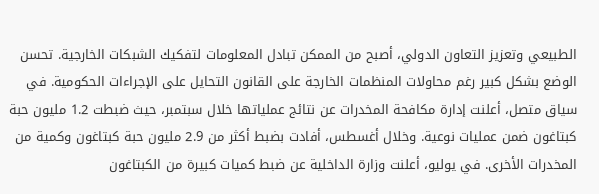الطبيعي وتعزيز التعاون الدولي، أصبح من الممكن تبادل المعلومات لتفكيك الشبكات الخارجية. تحسن الوضع بشكل كبير رغم محاولات المنظمات الخارجة على القانون التحايل على الإجراءات الحكومية. في سياق متصل، أعلنت إدارة مكافحة المخدرات عن نتائج عملياتها خلال سبتمبر، حيث ضبطت 1.2 مليون حبة كبتاغون ضمن عمليات نوعية. وخلال أغسطس، أفادت بضبط أكثر من 2.9 مليون حبة كبتاغون وكمية من المخدرات الأخرى. في يوليو، أعلنت وزارة الداخلية عن ضبط كميات كبيرة من الكبتاغون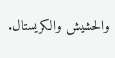والحشيش والكريستال.